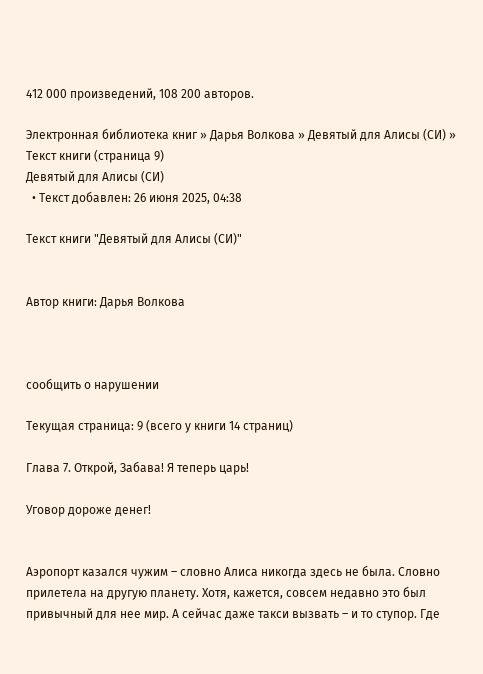412 000 произведений, 108 200 авторов.

Электронная библиотека книг » Дарья Волкова » Девятый для Алисы (СИ) » Текст книги (страница 9)
Девятый для Алисы (СИ)
  • Текст добавлен: 26 июня 2025, 04:38

Текст книги "Девятый для Алисы (СИ)"


Автор книги: Дарья Волкова



сообщить о нарушении

Текущая страница: 9 (всего у книги 14 страниц)

Глава 7. Открой, Забава! Я теперь царь!

Уговор дороже денег!


Аэропорт казался чужим – словно Алиса никогда здесь не была. Словно прилетела на другую планету. Хотя, кажется, совсем недавно это был привычный для нее мир. А сейчас даже такси вызвать – и то ступор. Где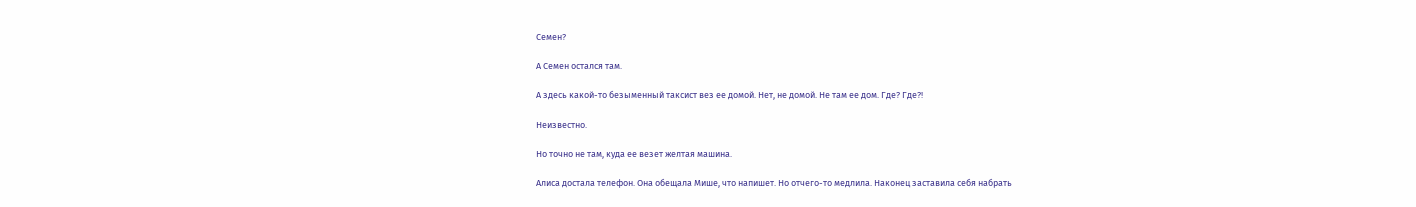Семен?

А Семен остался там.

А здесь какой-то безыменный таксист вез ее домой. Нет, не домой. Не там ее дом. Где? Где?!

Неизвестно.

Но точно не там, куда ее везет желтая машина.

Алиса достала телефон. Она обещала Мише, что напишет. Но отчего-то медлила. Наконец заставила себя набрать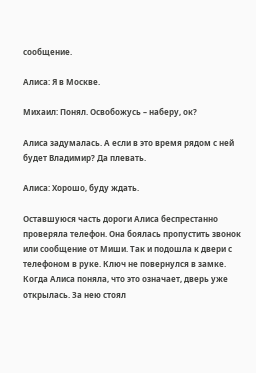сообщение.

Алиса: Я в Москве.

Михаил: Понял. Освобожусь – наберу, ок?

Алиса задумалась. А если в это время рядом с ней будет Владимир? Да плевать.

Алиса: Хорошо, буду ждать.

Оставшуюся часть дороги Алиса беспрестанно проверяла телефон. Она боялась пропустить звонок или сообщение от Миши. Так и подошла к двери с телефоном в руке. Ключ не повернулся в замке. Когда Алиса поняла, что это означает, дверь уже открылась. За нею стоял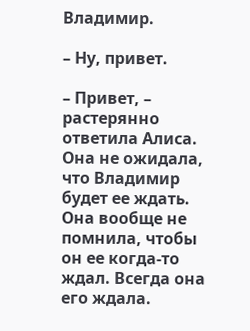Владимир.

– Ну, привет.

– Привет, – растерянно ответила Алиса. Она не ожидала, что Владимир будет ее ждать. Она вообще не помнила, чтобы он ее когда-то ждал. Всегда она его ждала.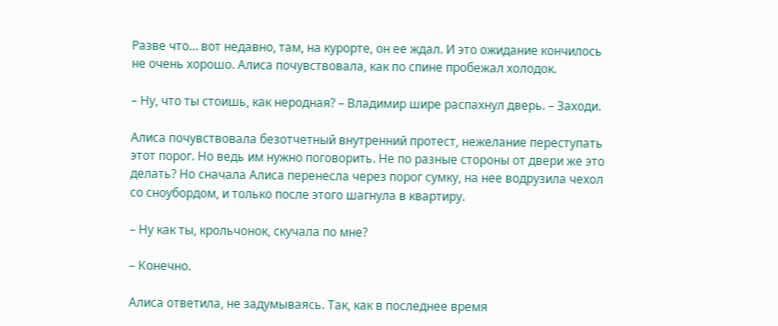Разве что… вот недавно, там, на курорте, он ее ждал. И это ожидание кончилось не очень хорошо. Алиса почувствовала, как по спине пробежал холодок.

– Ну, что ты стоишь, как неродная? – Владимир шире распахнул дверь. – Заходи.

Алиса почувствовала безотчетный внутренний протест, нежелание переступать этот порог. Но ведь им нужно поговорить. Не по разные стороны от двери же это делать? Но сначала Алиса перенесла через порог сумку, на нее водрузила чехол со сноубордом, и только после этого шагнула в квартиру.

– Ну как ты, крольчонок, скучала по мне?

– Конечно.

Алиса ответила, не задумываясь. Так, как в последнее время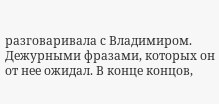разговаривала с Владимиром. Дежурными фразами, которых он от нее ожидал. В конце концов,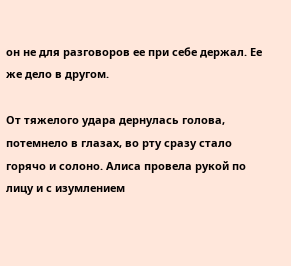он не для разговоров ее при себе держал. Ее же дело в другом.

От тяжелого удара дернулась голова, потемнело в глазах, во рту сразу стало горячо и солоно. Алиса провела рукой по лицу и с изумлением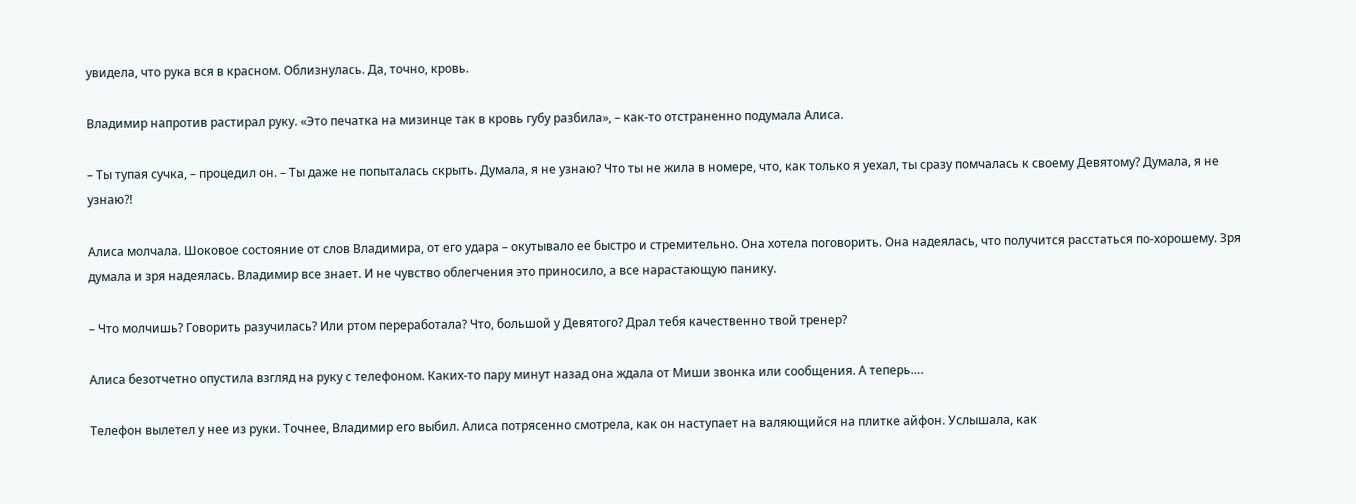увидела, что рука вся в красном. Облизнулась. Да, точно, кровь.

Владимир напротив растирал руку. «Это печатка на мизинце так в кровь губу разбила», – как-то отстраненно подумала Алиса.

– Ты тупая сучка, – процедил он. – Ты даже не попыталась скрыть. Думала, я не узнаю? Что ты не жила в номере, что, как только я уехал, ты сразу помчалась к своему Девятому? Думала, я не узнаю?!

Алиса молчала. Шоковое состояние от слов Владимира, от его удара – окутывало ее быстро и стремительно. Она хотела поговорить. Она надеялась, что получится расстаться по-хорошему. Зря думала и зря надеялась. Владимир все знает. И не чувство облегчения это приносило, а все нарастающую панику.

– Что молчишь? Говорить разучилась? Или ртом переработала? Что, большой у Девятого? Драл тебя качественно твой тренер?

Алиса безотчетно опустила взгляд на руку с телефоном. Каких-то пару минут назад она ждала от Миши звонка или сообщения. А теперь….

Телефон вылетел у нее из руки. Точнее, Владимир его выбил. Алиса потрясенно смотрела, как он наступает на валяющийся на плитке айфон. Услышала, как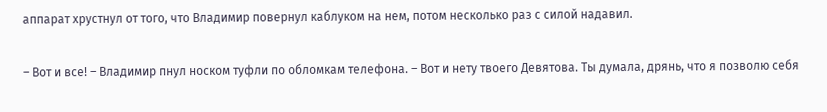аппарат хрустнул от того, что Владимир повернул каблуком на нем, потом несколько раз с силой надавил.

– Вот и все! – Владимир пнул носком туфли по обломкам телефона. – Вот и нету твоего Девятова. Ты думала, дрянь, что я позволю себя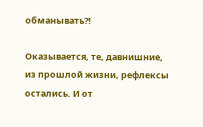обманывать?!

Оказывается, те, давнишние, из прошлой жизни, рефлексы остались. И от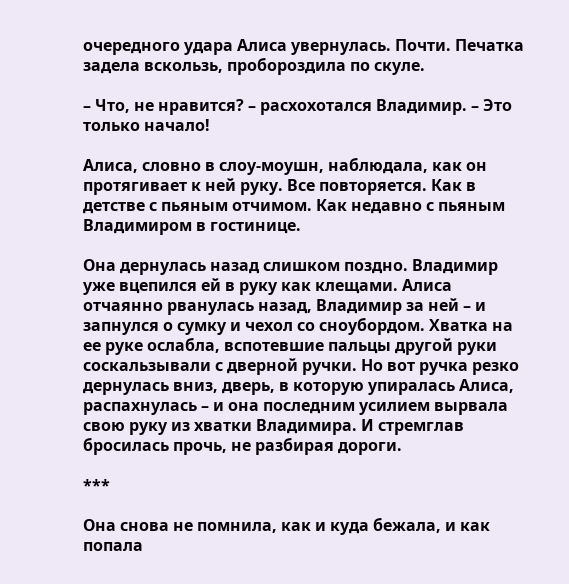очередного удара Алиса увернулась. Почти. Печатка задела вскользь, пробороздила по скуле.

– Что, не нравится? – расхохотался Владимир. – Это только начало!

Алиса, словно в слоу-моушн, наблюдала, как он протягивает к ней руку. Все повторяется. Как в детстве с пьяным отчимом. Как недавно с пьяным Владимиром в гостинице.

Она дернулась назад слишком поздно. Владимир уже вцепился ей в руку как клещами. Алиса отчаянно рванулась назад, Владимир за ней – и запнулся о сумку и чехол со сноубордом. Хватка на ее руке ослабла, вспотевшие пальцы другой руки соскальзывали с дверной ручки. Но вот ручка резко дернулась вниз, дверь, в которую упиралась Алиса, распахнулась – и она последним усилием вырвала свою руку из хватки Владимира. И стремглав бросилась прочь, не разбирая дороги.

***

Она снова не помнила, как и куда бежала, и как попала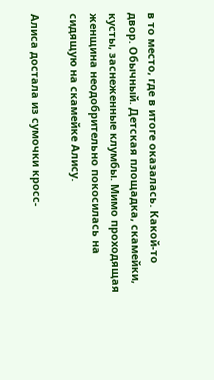в то место, где в итоге оказалась. Какой-то двор. Обычный. Детская площадка, скамейки, кусты, заснеженные клумбы. Мимо проходящая женщина неодобрительно покосилась на сидящую на скамейке Алису.

Алиса достала из сумочки кросс-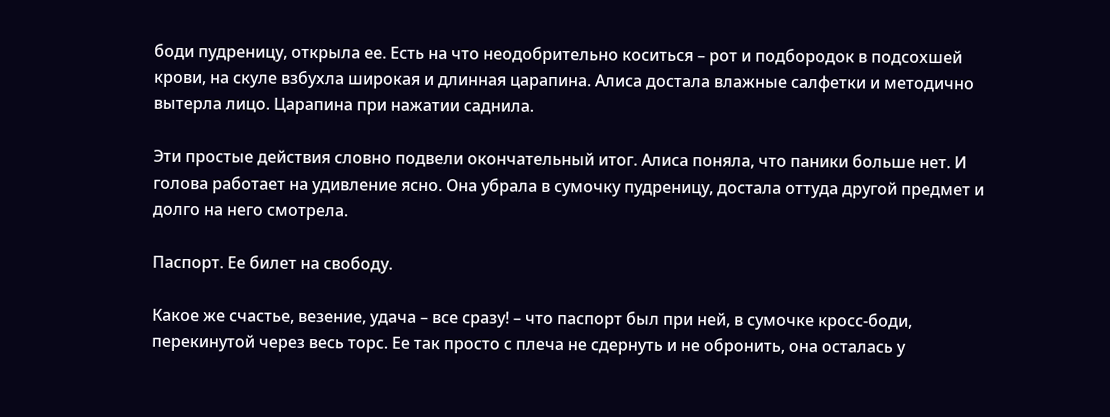боди пудреницу, открыла ее. Есть на что неодобрительно коситься – рот и подбородок в подсохшей крови, на скуле взбухла широкая и длинная царапина. Алиса достала влажные салфетки и методично вытерла лицо. Царапина при нажатии саднила.

Эти простые действия словно подвели окончательный итог. Алиса поняла, что паники больше нет. И голова работает на удивление ясно. Она убрала в сумочку пудреницу, достала оттуда другой предмет и долго на него смотрела.

Паспорт. Ее билет на свободу.

Какое же счастье, везение, удача – все сразу! – что паспорт был при ней, в сумочке кросс-боди, перекинутой через весь торс. Ее так просто с плеча не сдернуть и не обронить, она осталась у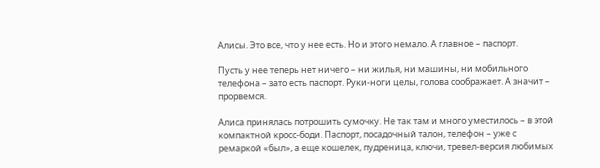Алисы. Это все, что у нее есть. Но и этого немало. А главное – паспорт.

Пусть у нее теперь нет ничего – ни жилья, ни машины, ни мобильного телефона – зато есть паспорт. Руки-ноги целы, голова соображает. А значит – прорвемся.

Алиса принялась потрошить сумочку. Не так там и много уместилось – в этой компактной кросс-боди. Паспорт, посадочный талон, телефон – уже с ремаркой «был», а еще кошелек, пудреница, ключи, тревел-версия любимых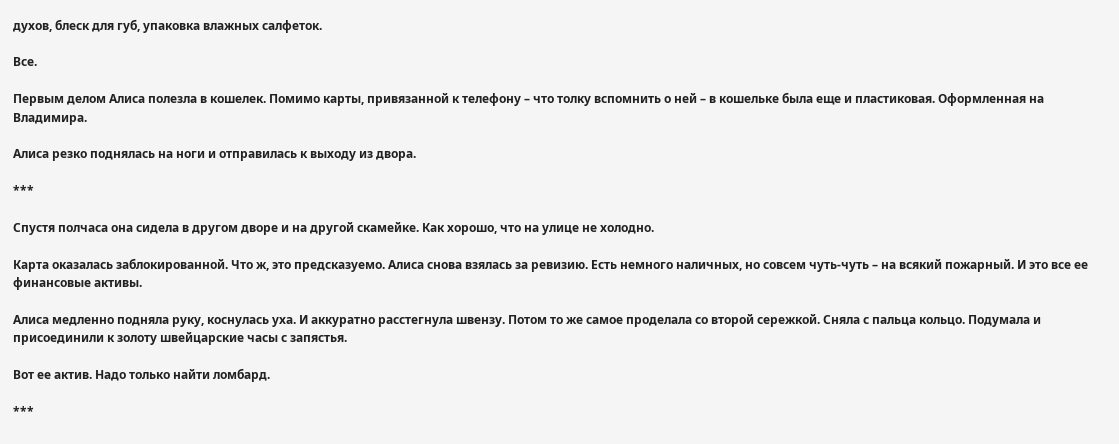духов, блеск для губ, упаковка влажных салфеток.

Все.

Первым делом Алиса полезла в кошелек. Помимо карты, привязанной к телефону – что толку вспомнить о ней – в кошельке была еще и пластиковая. Оформленная на Владимира.

Алиса резко поднялась на ноги и отправилась к выходу из двора.

***

Спустя полчаса она сидела в другом дворе и на другой скамейке. Как хорошо, что на улице не холодно.

Карта оказалась заблокированной. Что ж, это предсказуемо. Алиса снова взялась за ревизию. Есть немного наличных, но совсем чуть-чуть – на всякий пожарный. И это все ее финансовые активы.

Алиса медленно подняла руку, коснулась уха. И аккуратно расстегнула швензу. Потом то же самое проделала со второй сережкой. Сняла с пальца кольцо. Подумала и присоединили к золоту швейцарские часы с запястья.

Вот ее актив. Надо только найти ломбард.

***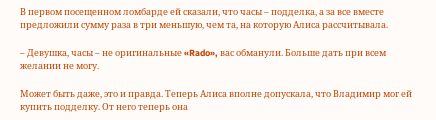В первом посещенном ломбарде ей сказали, что часы – подделка, а за все вместе предложили сумму раза в три меньшую, чем та, на которую Алиса рассчитывала.

– Девушка, часы – не оригинальные «Rado», вас обманули. Больше дать при всем желании не могу.

Может быть даже, это и правда. Теперь Алиса вполне допускала, что Владимир мог ей купить подделку. От него теперь она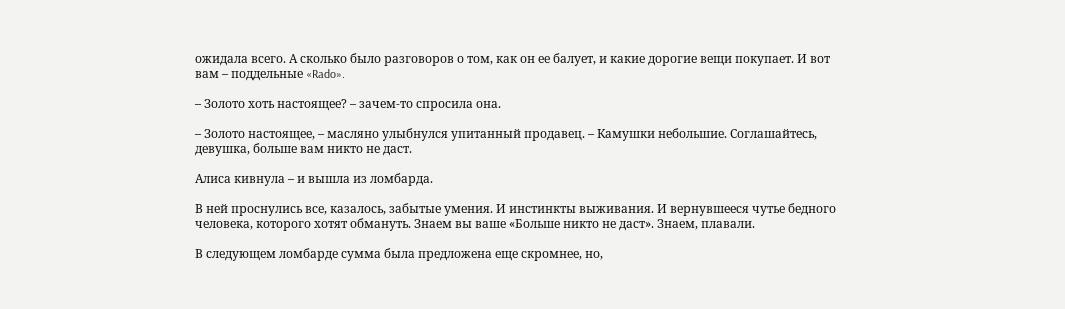ожидала всего. А сколько было разговоров о том, как он ее балует, и какие дорогие вещи покупает. И вот вам – поддельные «Rado».

– Золото хоть настоящее? – зачем-то спросила она.

– Золото настоящее, – масляно улыбнулся упитанный продавец. – Камушки небольшие. Соглашайтесь, девушка, больше вам никто не даст.

Алиса кивнула – и вышла из ломбарда.

В ней проснулись все, казалось, забытые умения. И инстинкты выживания. И вернувшееся чутье бедного человека, которого хотят обмануть. Знаем вы ваше «Больше никто не даст». Знаем, плавали.

В следующем ломбарде сумма была предложена еще скромнее, но,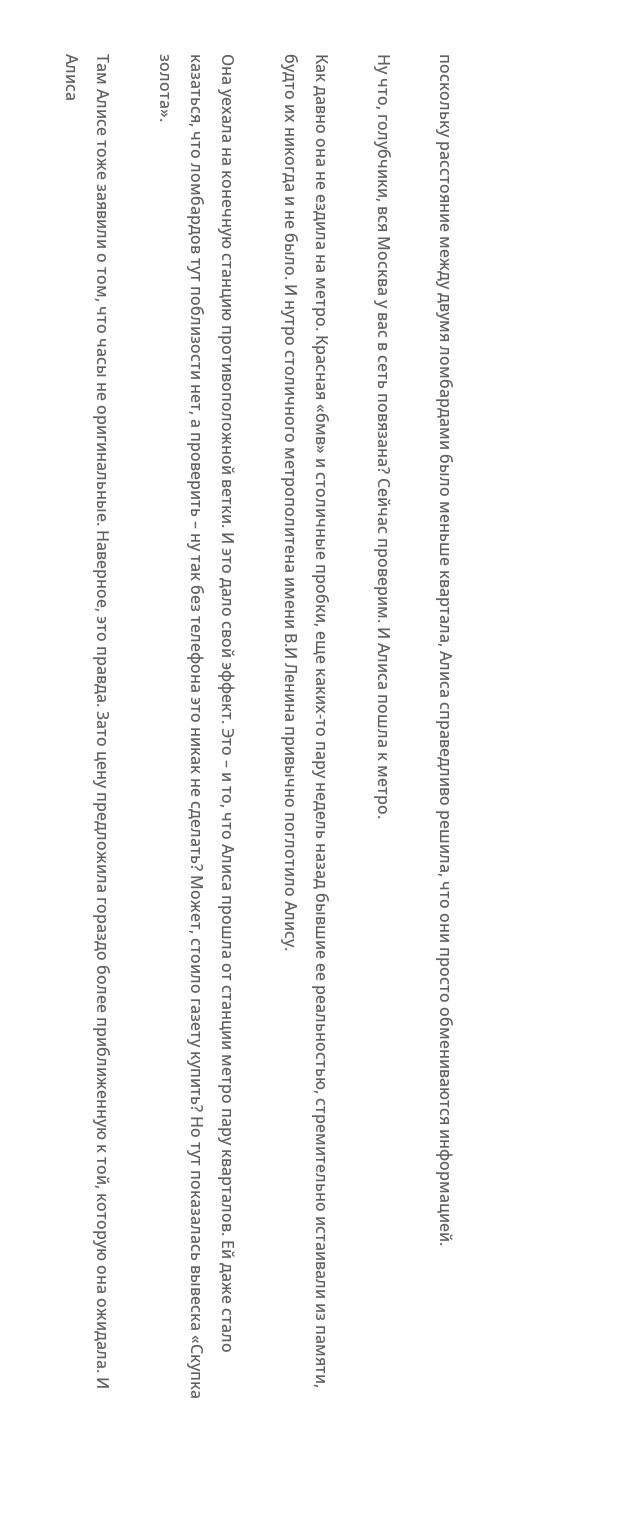поскольку расстояние между двумя ломбардами было меньше квартала, Алиса справедливо решила, что они просто обмениваются информацией.

Ну что, голубчики, вся Москва у вас в сеть повязана? Сейчас проверим. И Алиса пошла к метро.

Как давно она не ездила на метро. Красная «бмв» и столичные пробки, еще каких-то пару недель назад бывшие ее реальностью, стремительно истаивали из памяти, будто их никогда и не было. И нутро столичного метрополитена имени В.И Ленина привычно поглотило Алису.

Она уехала на конечную станцию противоположной ветки. И это дало свой эффект. Это – и то, что Алиса прошла от станции метро пару кварталов. Ей даже стало казаться, что ломбардов тут поблизости нет, а проверить – ну так без телефона это никак не сделать? Может, стоило газету купить? Но тут показалась вывеска «Скупка золота».

Там Алисе тоже заявили о том, что часы не оригинальные. Наверное, это правда. Зато цену предложила гораздо более приближенную к той, которую она ожидала. И Алиса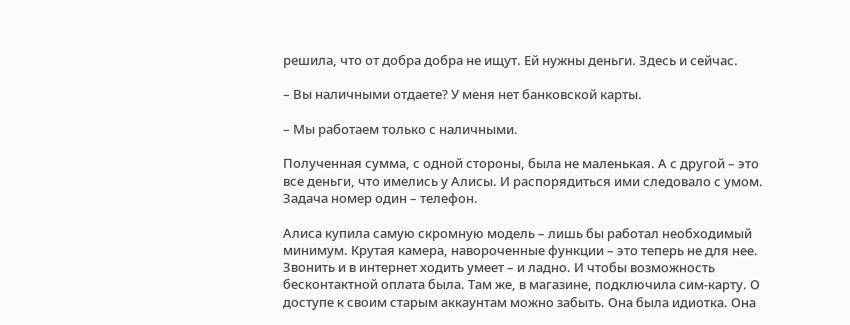решила, что от добра добра не ищут. Ей нужны деньги. Здесь и сейчас.

– Вы наличными отдаете? У меня нет банковской карты.

– Мы работаем только с наличными.

Полученная сумма, с одной стороны, была не маленькая. А с другой – это все деньги, что имелись у Алисы. И распорядиться ими следовало с умом. Задача номер один – телефон.

Алиса купила самую скромную модель – лишь бы работал необходимый минимум. Крутая камера, навороченные функции – это теперь не для нее. Звонить и в интернет ходить умеет – и ладно. И чтобы возможность бесконтактной оплата была. Там же, в магазине, подключила сим-карту. О доступе к своим старым аккаунтам можно забыть. Она была идиотка. Она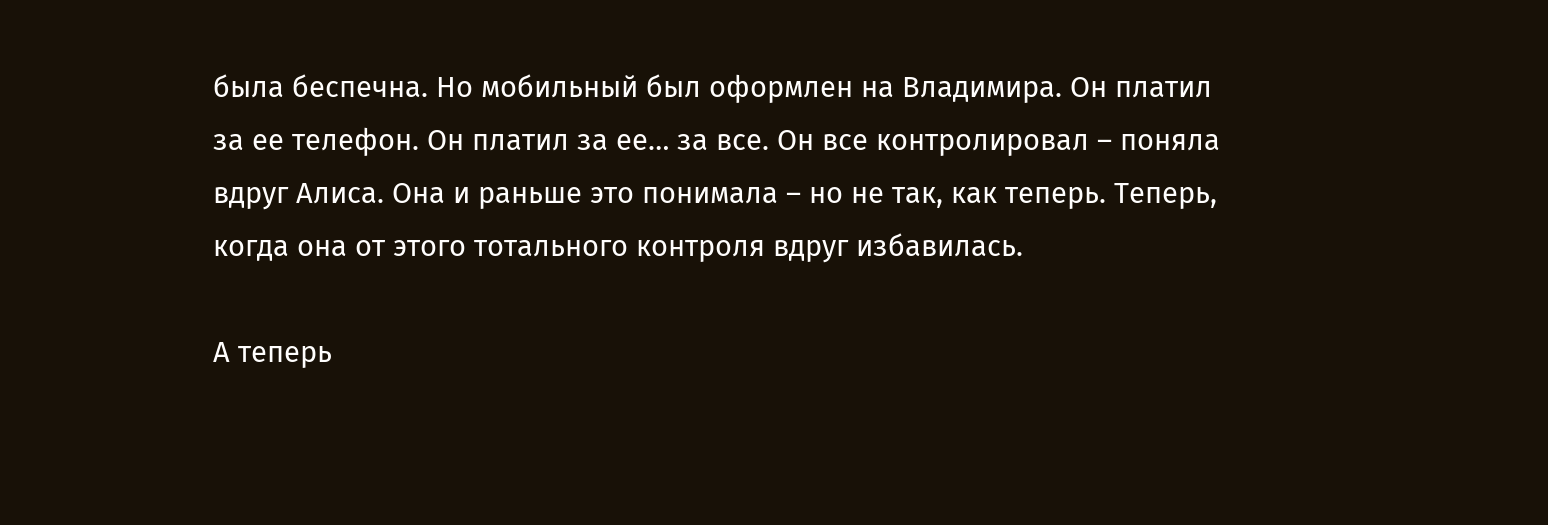была беспечна. Но мобильный был оформлен на Владимира. Он платил за ее телефон. Он платил за ее… за все. Он все контролировал – поняла вдруг Алиса. Она и раньше это понимала – но не так, как теперь. Теперь, когда она от этого тотального контроля вдруг избавилась.

А теперь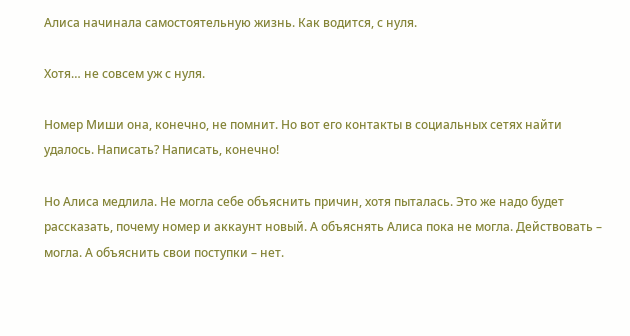Алиса начинала самостоятельную жизнь. Как водится, с нуля.

Хотя… не совсем уж с нуля.

Номер Миши она, конечно, не помнит. Но вот его контакты в социальных сетях найти удалось. Написать? Написать, конечно!

Но Алиса медлила. Не могла себе объяснить причин, хотя пыталась. Это же надо будет рассказать, почему номер и аккаунт новый. А объяснять Алиса пока не могла. Действовать – могла. А объяснить свои поступки – нет.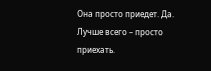Она просто приедет. Да. Лучше всего – просто приехать.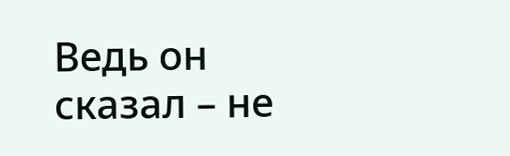Ведь он сказал – не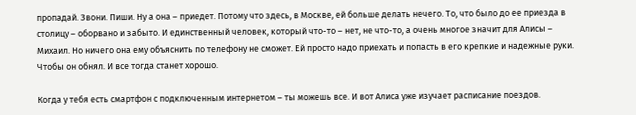пропадай. Звони. Пиши. Ну а она – приедет. Потому что здесь, в Москве, ей больше делать нечего. То, что было до ее приезда в столицу – оборвано и забыто. И единственный человек, который что-то – нет, не что-то, а очень многое значит для Алисы – Михаил. Но ничего она ему объяснить по телефону не сможет. Ей просто надо приехать и попасть в его крепкие и надежные руки. Чтобы он обнял. И все тогда станет хорошо.

Когда у тебя есть смартфон с подключенным интернетом – ты можешь все. И вот Алиса уже изучает расписание поездов.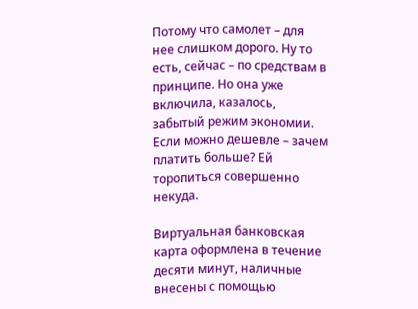Потому что самолет – для нее слишком дорого. Ну то есть, сейчас – по средствам в принципе. Но она уже включила, казалось, забытый режим экономии. Если можно дешевле – зачем платить больше? Ей торопиться совершенно некуда.

Виртуальная банковская карта оформлена в течение десяти минут, наличные внесены с помощью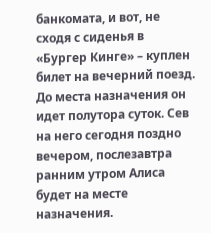банкомата, и вот, не сходя с сиденья в «Бургер Кинге» – куплен билет на вечерний поезд. До места назначения он идет полутора суток. Сев на него сегодня поздно вечером, послезавтра ранним утром Алиса будет на месте назначения.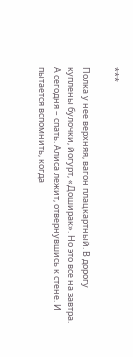***

Полка у нее верхняя, вагон плацкартный. В дорогу куплены булочки, йогурт, «Доширак». Но это все на завтра. А сегодня – спать. Алиса лежит, отвернувшись к стене. И пытается вспомнить, когда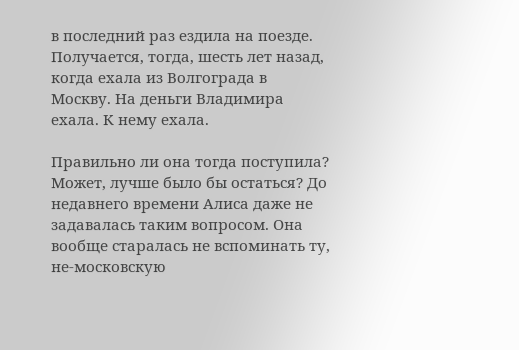в последний раз ездила на поезде. Получается, тогда, шесть лет назад, когда ехала из Волгограда в Москву. На деньги Владимира ехала. К нему ехала.

Правильно ли она тогда поступила? Может, лучше было бы остаться? До недавнего времени Алиса даже не задавалась таким вопросом. Она вообще старалась не вспоминать ту, не-московскую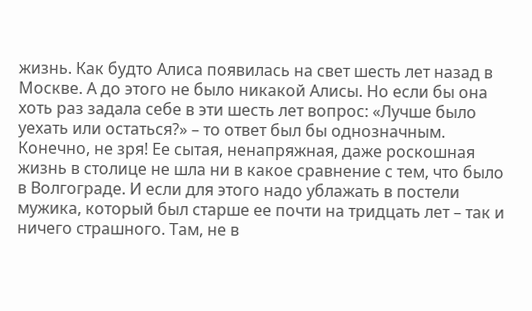жизнь. Как будто Алиса появилась на свет шесть лет назад в Москве. А до этого не было никакой Алисы. Но если бы она хоть раз задала себе в эти шесть лет вопрос: «Лучше было уехать или остаться?» – то ответ был бы однозначным. Конечно, не зря! Ее сытая, ненапряжная, даже роскошная жизнь в столице не шла ни в какое сравнение с тем, что было в Волгограде. И если для этого надо ублажать в постели мужика, который был старше ее почти на тридцать лет – так и ничего страшного. Там, не в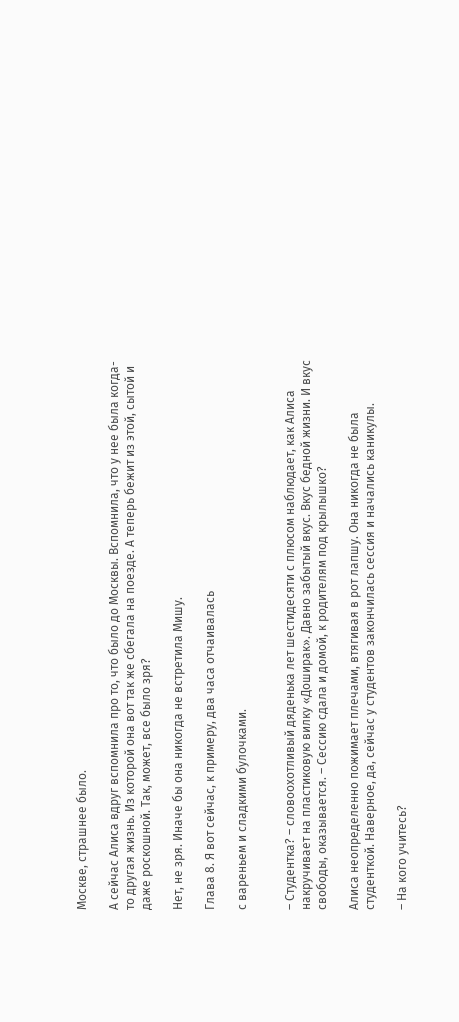Москве, страшнее было.

А сейчас Алиса вдруг вспомнила про то, что было до Москвы. Вспомнила, что у нее была когда-то другая жизнь. Из которой она вот так же сбегала на поезде. А теперь бежит из этой, сытой и даже роскошной. Так, может, все было зря?

Нет, не зря. Иначе бы она никогда не встретила Мишу.

Глава 8. Я вот сейчас, к примеру, два часа отчаивалась

с вареньем и сладкими булочками.


– Студентка? – словоохотливый дяденька лет шестидесяти с плюсом наблюдает, как Алиса накручивает на пластиковую вилку «Доширак». Давно забытый вкус. Вкус бедной жизни. И вкус свободы, оказывается. – Сессию сдала и домой, к родителям под крылышко?

Алиса неопределенно пожимает плечами, втягивая в рот лапшу. Она никогда не была студенткой. Наверное, да, сейчас у студентов закончилась сессия и начались каникулы.

– На кого учитесь?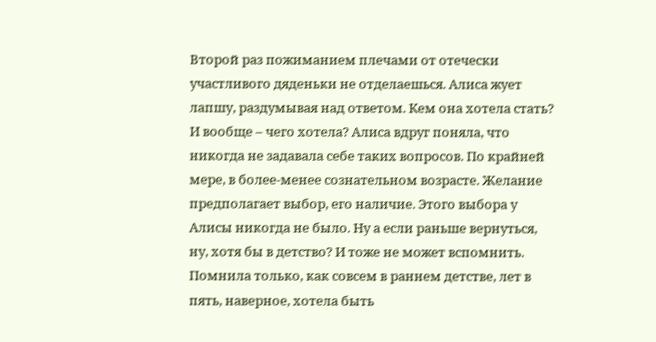Второй раз пожиманием плечами от отечески участливого дяденьки не отделаешься. Алиса жует лапшу, раздумывая над ответом. Кем она хотела стать? И вообще – чего хотела? Алиса вдруг поняла, что никогда не задавала себе таких вопросов. По крайней мере, в более-менее сознательном возрасте. Желание предполагает выбор, его наличие. Этого выбора у Алисы никогда не было. Ну а если раньше вернуться, ну, хотя бы в детство? И тоже не может вспомнить. Помнила только, как совсем в раннем детстве, лет в пять, наверное, хотела быть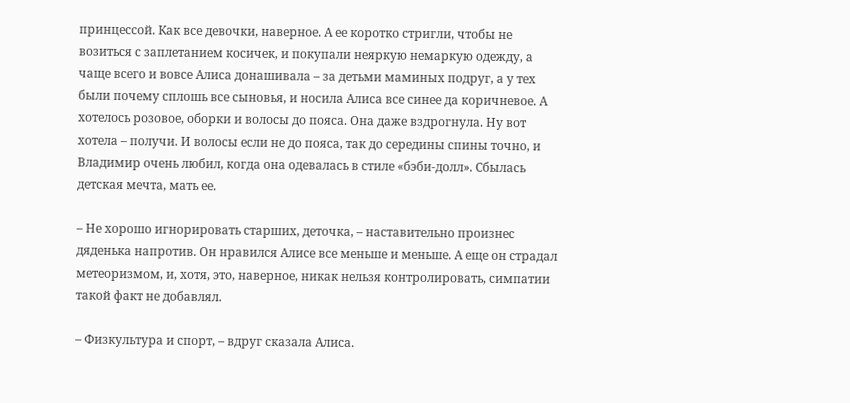принцессой. Как все девочки, наверное. А ее коротко стригли, чтобы не возиться с заплетанием косичек, и покупали неяркую немаркую одежду, а чаще всего и вовсе Алиса донашивала – за детьми маминых подруг, а у тех были почему сплошь все сыновья, и носила Алиса все синее да коричневое. А хотелось розовое, оборки и волосы до пояса. Она даже вздрогнула. Ну вот хотела – получи. И волосы если не до пояса, так до середины спины точно, и Владимир очень любил, когда она одевалась в стиле «бэби-долл». Сбылась детская мечта, мать ее.

– Не хорошо игнорировать старших, деточка, – наставительно произнес дяденька напротив. Он нравился Алисе все меньше и меньше. А еще он страдал метеоризмом, и, хотя, это, наверное, никак нельзя контролировать, симпатии такой факт не добавлял.

– Физкультура и спорт, – вдруг сказала Алиса.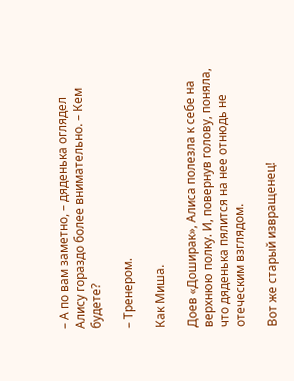– А по вам заметно, – дяденька оглядел Алису гораздо более внимательно. – Кем будете?

– Тренером.

Как Миша.

Доев «Доширак», Алиса полезла к себе на верхнюю полку. И, повернув голову, поняла, что дяденька пялится на нее отнюдь не отеческим взглядом.

Вот же старый извращенец!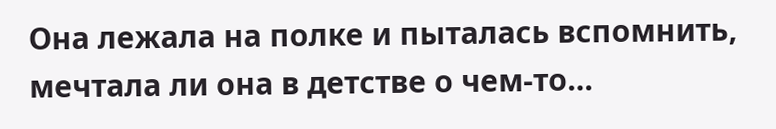Она лежала на полке и пыталась вспомнить, мечтала ли она в детстве о чем-то…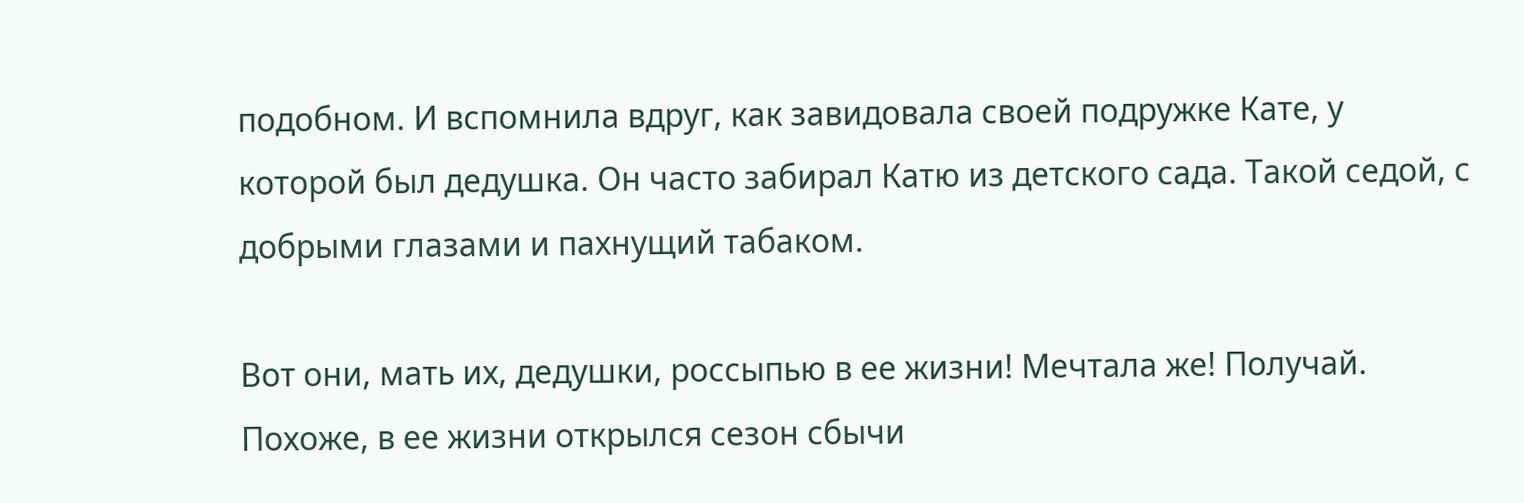подобном. И вспомнила вдруг, как завидовала своей подружке Кате, у которой был дедушка. Он часто забирал Катю из детского сада. Такой седой, с добрыми глазами и пахнущий табаком.

Вот они, мать их, дедушки, россыпью в ее жизни! Мечтала же! Получай. Похоже, в ее жизни открылся сезон сбычи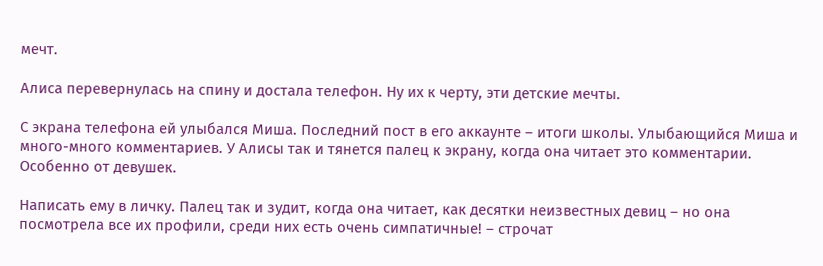мечт.

Алиса перевернулась на спину и достала телефон. Ну их к черту, эти детские мечты.

С экрана телефона ей улыбался Миша. Последний пост в его аккаунте – итоги школы. Улыбающийся Миша и много-много комментариев. У Алисы так и тянется палец к экрану, когда она читает это комментарии. Особенно от девушек.

Написать ему в личку. Палец так и зудит, когда она читает, как десятки неизвестных девиц – но она посмотрела все их профили, среди них есть очень симпатичные! – строчат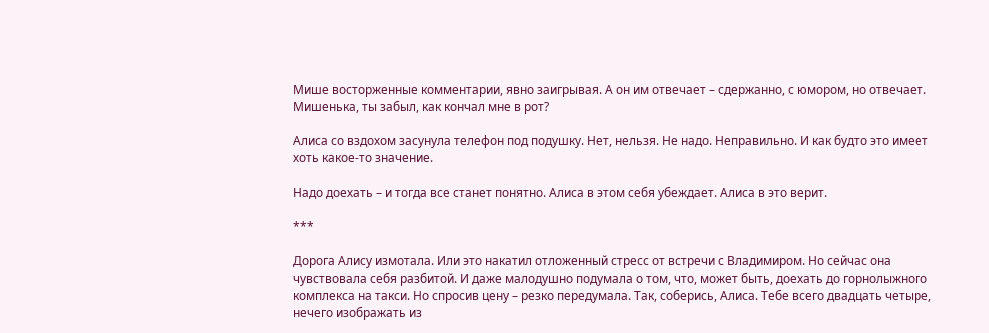Мише восторженные комментарии, явно заигрывая. А он им отвечает – сдержанно, с юмором, но отвечает. Мишенька, ты забыл, как кончал мне в рот?

Алиса со вздохом засунула телефон под подушку. Нет, нельзя. Не надо. Неправильно. И как будто это имеет хоть какое-то значение.

Надо доехать – и тогда все станет понятно. Алиса в этом себя убеждает. Алиса в это верит.

***

Дорога Алису измотала. Или это накатил отложенный стресс от встречи с Владимиром. Но сейчас она чувствовала себя разбитой. И даже малодушно подумала о том, что, может быть, доехать до горнолыжного комплекса на такси. Но спросив цену – резко передумала. Так, соберись, Алиса. Тебе всего двадцать четыре, нечего изображать из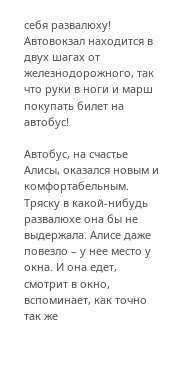себя развалюху! Автовокзал находится в двух шагах от железнодорожного, так что руки в ноги и марш покупать билет на автобус!

Автобус, на счастье Алисы, оказался новым и комфортабельным. Тряску в какой-нибудь развалюхе она бы не выдержала. Алисе даже повезло – у нее место у окна. И она едет, смотрит в окно, вспоминает, как точно так же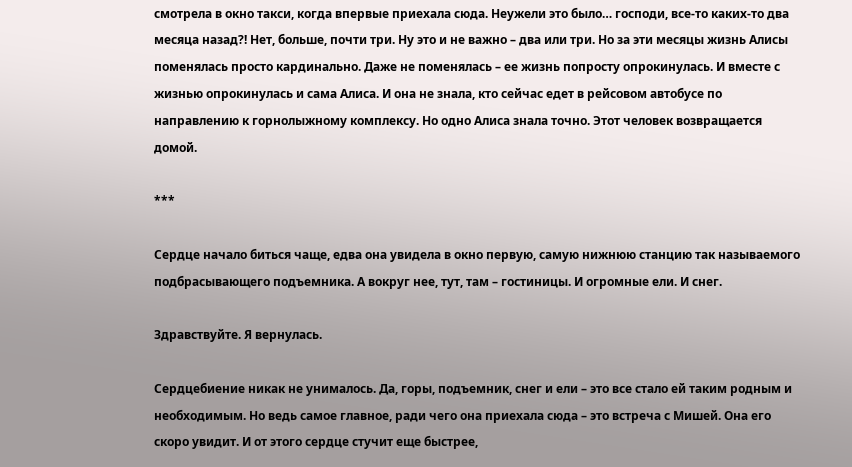смотрела в окно такси, когда впервые приехала сюда. Неужели это было… господи, все-то каких-то два месяца назад?! Нет, больше, почти три. Ну это и не важно – два или три. Но за эти месяцы жизнь Алисы поменялась просто кардинально. Даже не поменялась – ее жизнь попросту опрокинулась. И вместе с жизнью опрокинулась и сама Алиса. И она не знала, кто сейчас едет в рейсовом автобусе по направлению к горнолыжному комплексу. Но одно Алиса знала точно. Этот человек возвращается домой.

***

Сердце начало биться чаще, едва она увидела в окно первую, самую нижнюю станцию так называемого подбрасывающего подъемника. А вокруг нее, тут, там – гостиницы. И огромные ели. И снег.

Здравствуйте. Я вернулась.

Сердцебиение никак не унималось. Да, горы, подъемник, снег и ели – это все стало ей таким родным и необходимым. Но ведь самое главное, ради чего она приехала сюда – это встреча с Мишей. Она его скоро увидит. И от этого сердце стучит еще быстрее,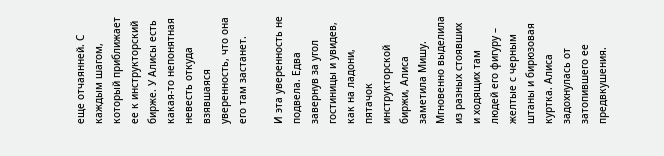еще отчаянней. С каждым шагом, который приближает ее к инструкторский бирже. У Алисы есть какая-то непонятная невесть откуда взявшаяся уверенность, что она его там застанет.

И эта уверенность не подвела. Едва завернув за угол гостиницы и увидев, как на ладони, пятачок инструкторской биржи, Алиса заметила Мишу. Мгновенно выделила из разных стоявших и ходящих там людей его фигуру – желтые с черным штаны и бирюзовая куртка. Алиса задохнулась от затопившего ее предвкушения.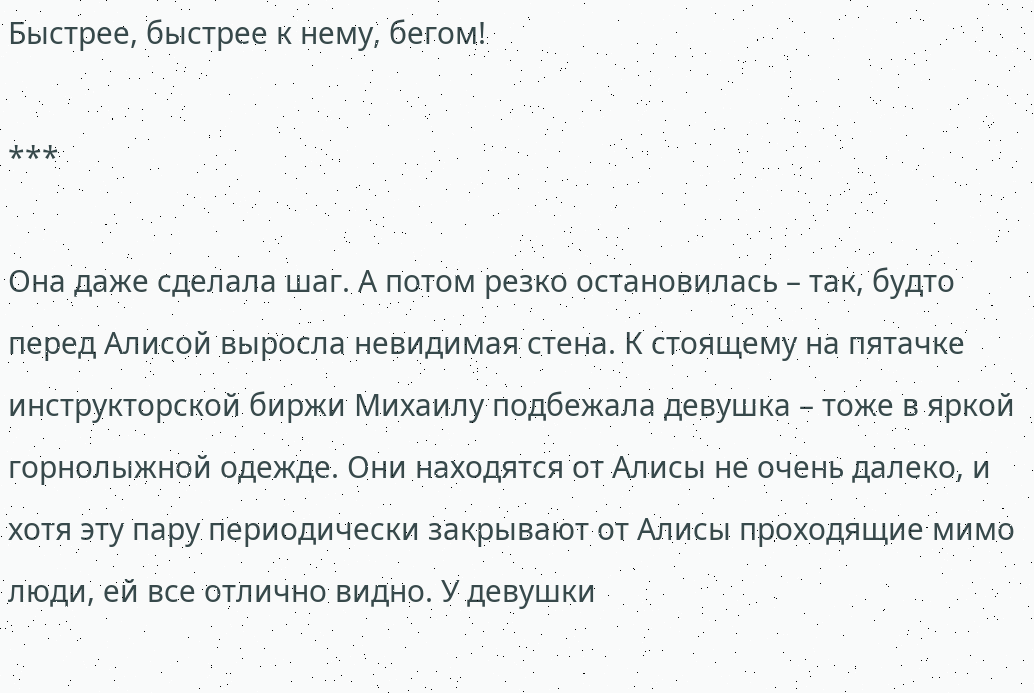Быстрее, быстрее к нему, бегом!

***

Она даже сделала шаг. А потом резко остановилась – так, будто перед Алисой выросла невидимая стена. К стоящему на пятачке инструкторской биржи Михаилу подбежала девушка – тоже в яркой горнолыжной одежде. Они находятся от Алисы не очень далеко, и хотя эту пару периодически закрывают от Алисы проходящие мимо люди, ей все отлично видно. У девушки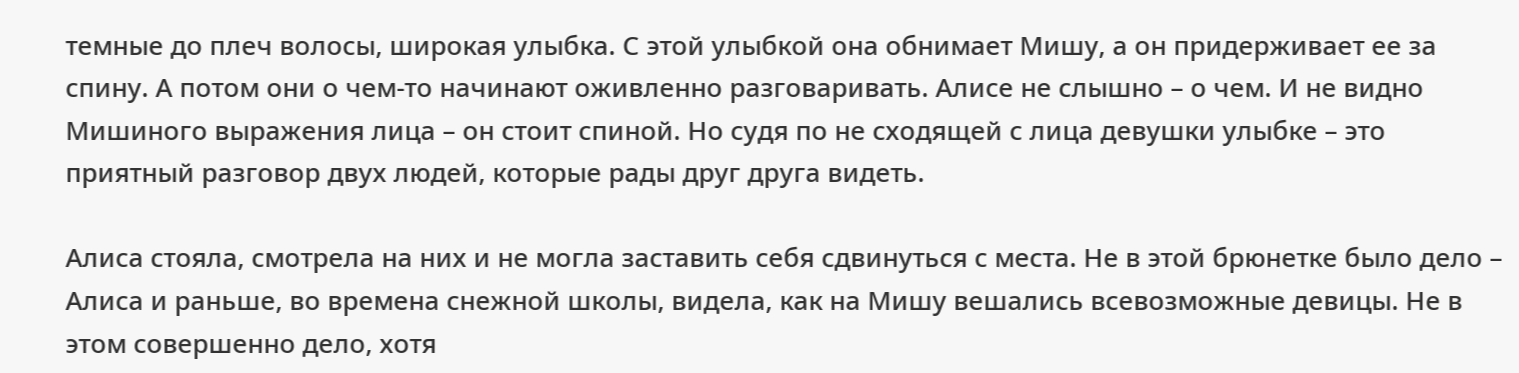темные до плеч волосы, широкая улыбка. С этой улыбкой она обнимает Мишу, а он придерживает ее за спину. А потом они о чем-то начинают оживленно разговаривать. Алисе не слышно – о чем. И не видно Мишиного выражения лица – он стоит спиной. Но судя по не сходящей с лица девушки улыбке – это приятный разговор двух людей, которые рады друг друга видеть.

Алиса стояла, смотрела на них и не могла заставить себя сдвинуться с места. Не в этой брюнетке было дело – Алиса и раньше, во времена снежной школы, видела, как на Мишу вешались всевозможные девицы. Не в этом совершенно дело, хотя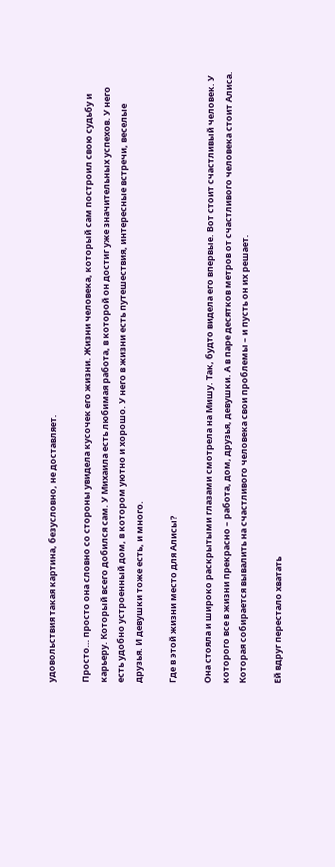удовольствия такая картина, безусловно, не доставляет.

Просто… просто она словно со стороны увидела кусочек его жизни. Жизни человека, который сам построил свою судьбу и карьеру. Который всего добился сам. У Михаила есть любимая работа, в которой он достиг уже значительных успехов. У него есть удобно устроенный дом, в котором уютно и хорошо. У него в жизни есть путешествия, интересные встречи, веселые друзья. И девушки тоже есть, и много.

Где в этой жизни место для Алисы?

Она стояла и широко раскрытыми глазами смотрела на Мишу. Так, будто видела его впервые. Вот стоит счастливый человек. У которого все в жизни прекрасно – работа, дом, друзья, девушки. А в паре десятков метров от счастливого человека стоит Алиса. Которая собирается вывалить на счастливого человека свои проблемы – и пусть он их решает.

Ей вдруг перестало хватать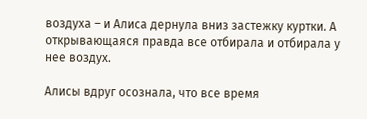воздуха – и Алиса дернула вниз застежку куртки. А открывающаяся правда все отбирала и отбирала у нее воздух.

Алисы вдруг осознала, что все время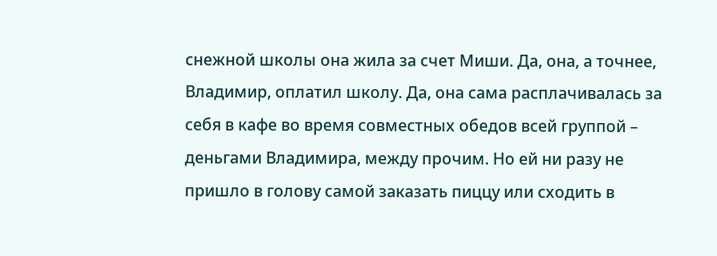снежной школы она жила за счет Миши. Да, она, а точнее, Владимир, оплатил школу. Да, она сама расплачивалась за себя в кафе во время совместных обедов всей группой – деньгами Владимира, между прочим. Но ей ни разу не пришло в голову самой заказать пиццу или сходить в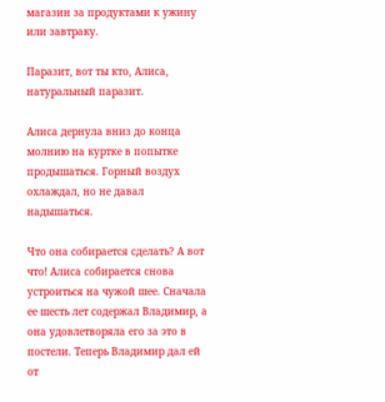магазин за продуктами к ужину или завтраку.

Паразит, вот ты кто, Алиса, натуральный паразит.

Алиса дернула вниз до конца молнию на куртке в попытке продышаться. Горный воздух охлаждал, но не давал надышаться.

Что она собирается сделать? А вот что! Алиса собирается снова устроиться на чужой шее. Сначала ее шесть лет содержал Владимир, а она удовлетворяла его за это в постели. Теперь Владимир дал ей от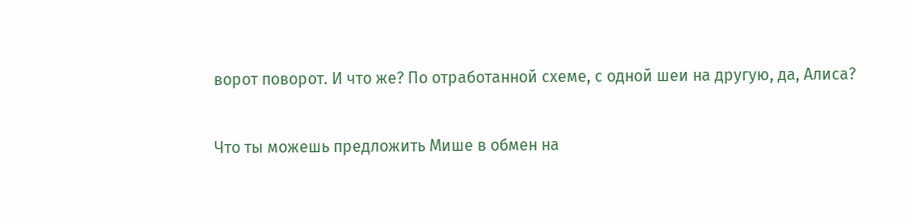ворот поворот. И что же? По отработанной схеме, с одной шеи на другую, да, Алиса?

Что ты можешь предложить Мише в обмен на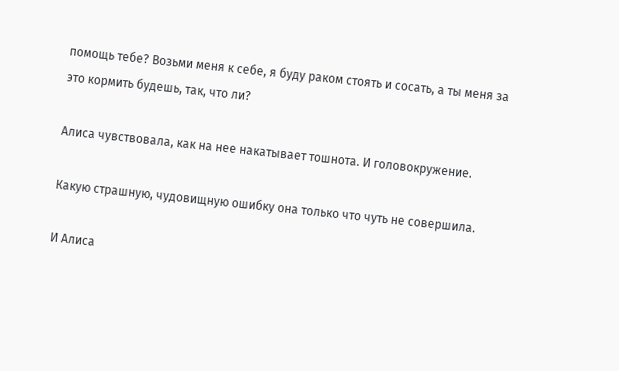помощь тебе? Возьми меня к себе, я буду раком стоять и сосать, а ты меня за это кормить будешь, так, что ли?

Алиса чувствовала, как на нее накатывает тошнота. И головокружение.

Какую страшную, чудовищную ошибку она только что чуть не совершила.

И Алиса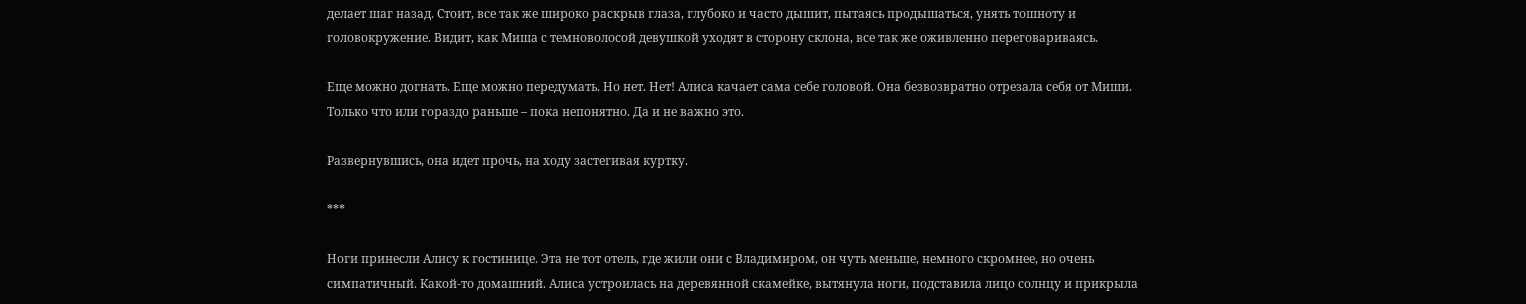делает шаг назад. Стоит, все так же широко раскрыв глаза, глубоко и часто дышит, пытаясь продышаться, унять тошноту и головокружение. Видит, как Миша с темноволосой девушкой уходят в сторону склона, все так же оживленно переговариваясь.

Еще можно догнать. Еще можно передумать. Но нет. Нет! Алиса качает сама себе головой. Она безвозвратно отрезала себя от Миши. Только что или гораздо раньше – пока непонятно. Да и не важно это.

Развернувшись, она идет прочь, на ходу застегивая куртку.

***

Ноги принесли Алису к гостинице. Эта не тот отель, где жили они с Владимиром, он чуть меньше, немного скромнее, но очень симпатичный. Какой-то домашний. Алиса устроилась на деревянной скамейке, вытянула ноги, подставила лицо солнцу и прикрыла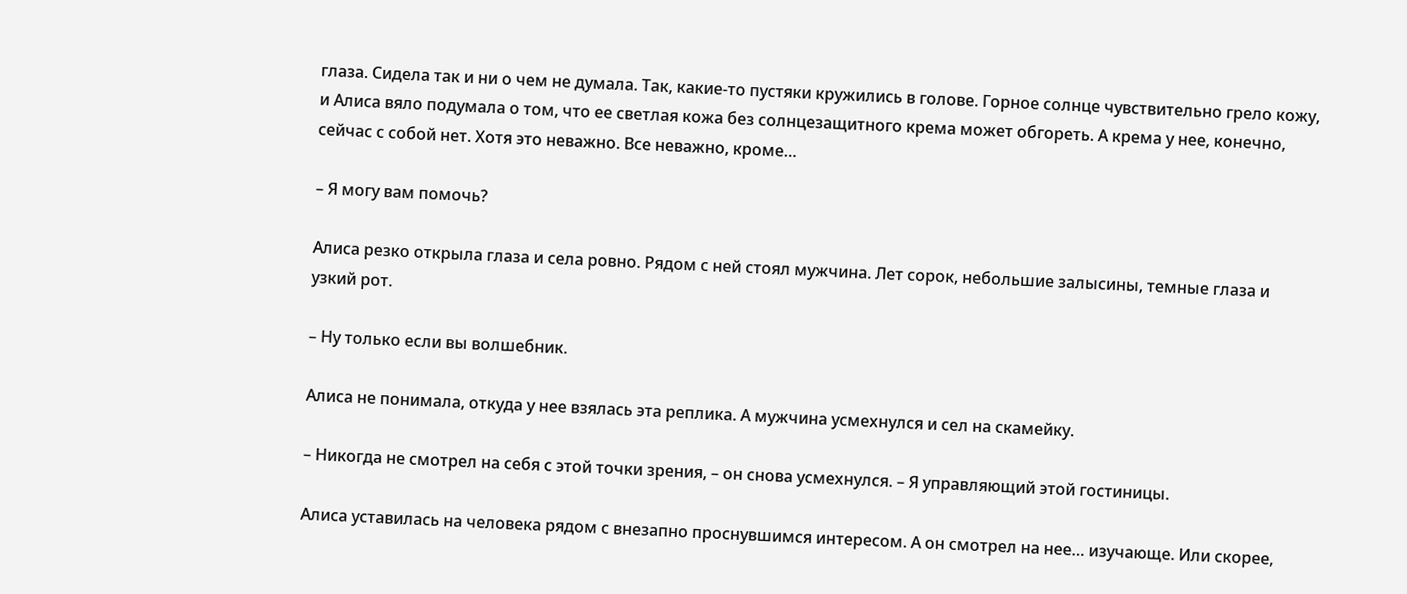глаза. Сидела так и ни о чем не думала. Так, какие-то пустяки кружились в голове. Горное солнце чувствительно грело кожу, и Алиса вяло подумала о том, что ее светлая кожа без солнцезащитного крема может обгореть. А крема у нее, конечно, сейчас с собой нет. Хотя это неважно. Все неважно, кроме…

– Я могу вам помочь?

Алиса резко открыла глаза и села ровно. Рядом с ней стоял мужчина. Лет сорок, небольшие залысины, темные глаза и узкий рот.

– Ну только если вы волшебник.

Алиса не понимала, откуда у нее взялась эта реплика. А мужчина усмехнулся и сел на скамейку.

– Никогда не смотрел на себя с этой точки зрения, – он снова усмехнулся. – Я управляющий этой гостиницы.

Алиса уставилась на человека рядом с внезапно проснувшимся интересом. А он смотрел на нее… изучающе. Или скорее,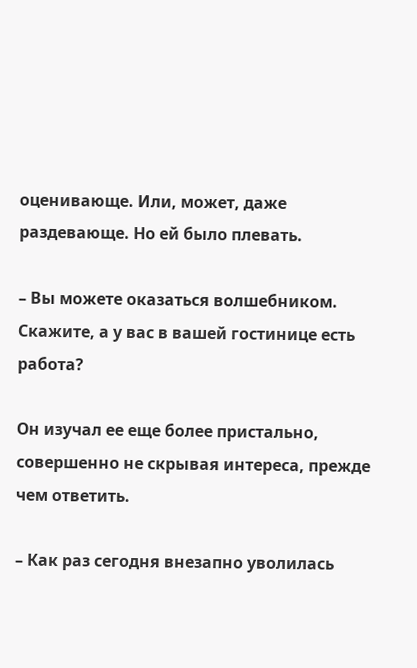оценивающе. Или, может, даже раздевающе. Но ей было плевать.

– Вы можете оказаться волшебником. Скажите, а у вас в вашей гостинице есть работа?

Он изучал ее еще более пристально, совершенно не скрывая интереса, прежде чем ответить.

– Как раз сегодня внезапно уволилась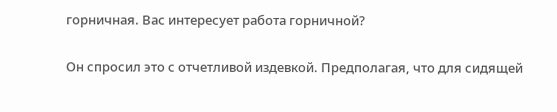горничная. Вас интересует работа горничной?

Он спросил это с отчетливой издевкой. Предполагая, что для сидящей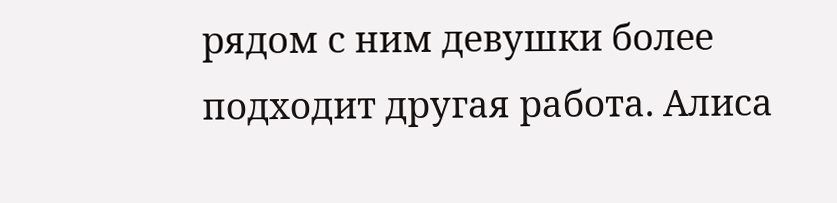рядом с ним девушки более подходит другая работа. Алиса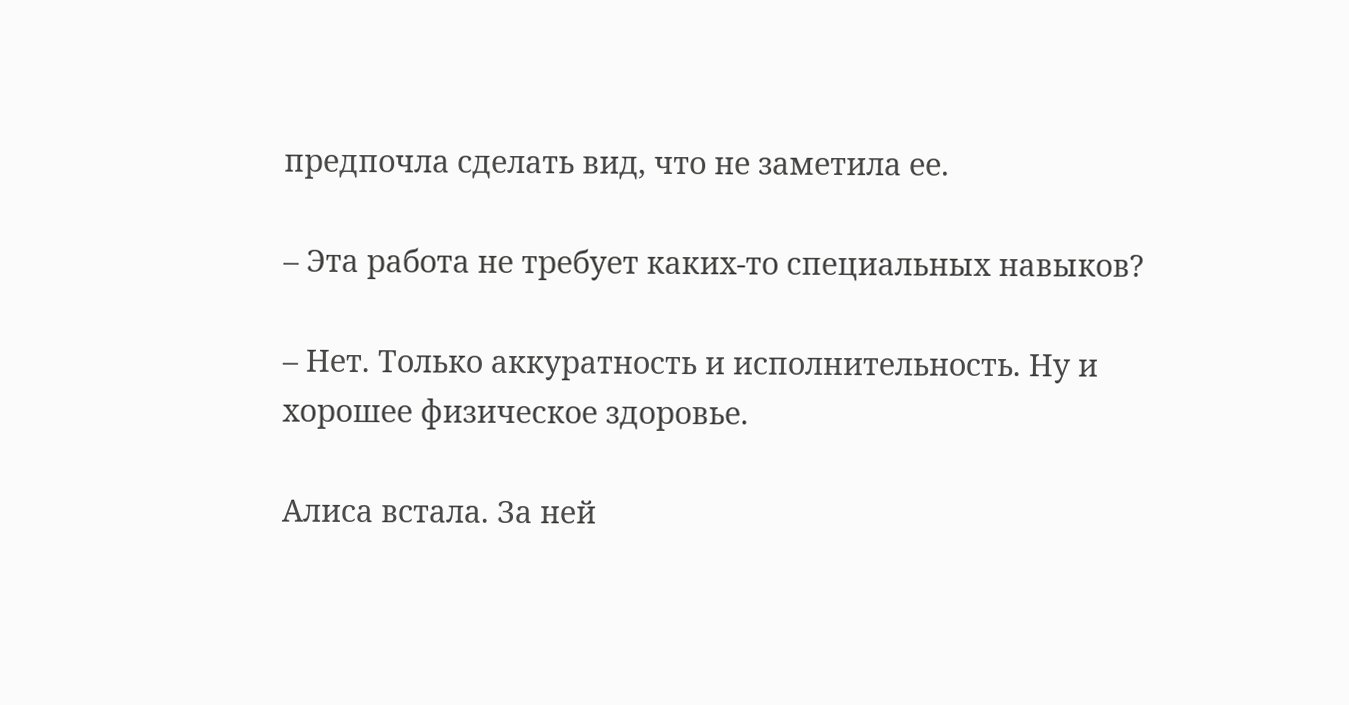предпочла сделать вид, что не заметила ее.

– Эта работа не требует каких-то специальных навыков?

– Нет. Только аккуратность и исполнительность. Ну и хорошее физическое здоровье.

Алиса встала. За ней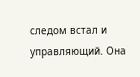следом встал и управляющий. Она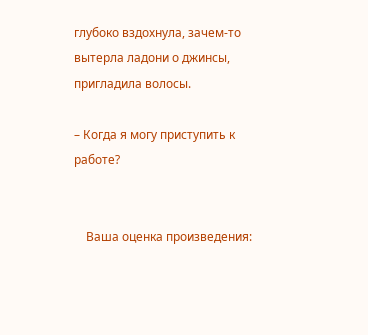глубоко вздохнула, зачем-то вытерла ладони о джинсы, пригладила волосы.

– Когда я могу приступить к работе?


    Ваша оценка произведения: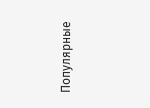Популярные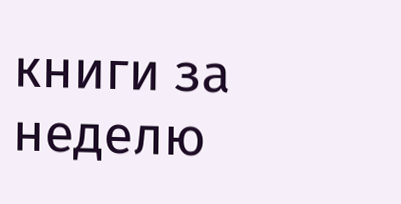книги за неделю